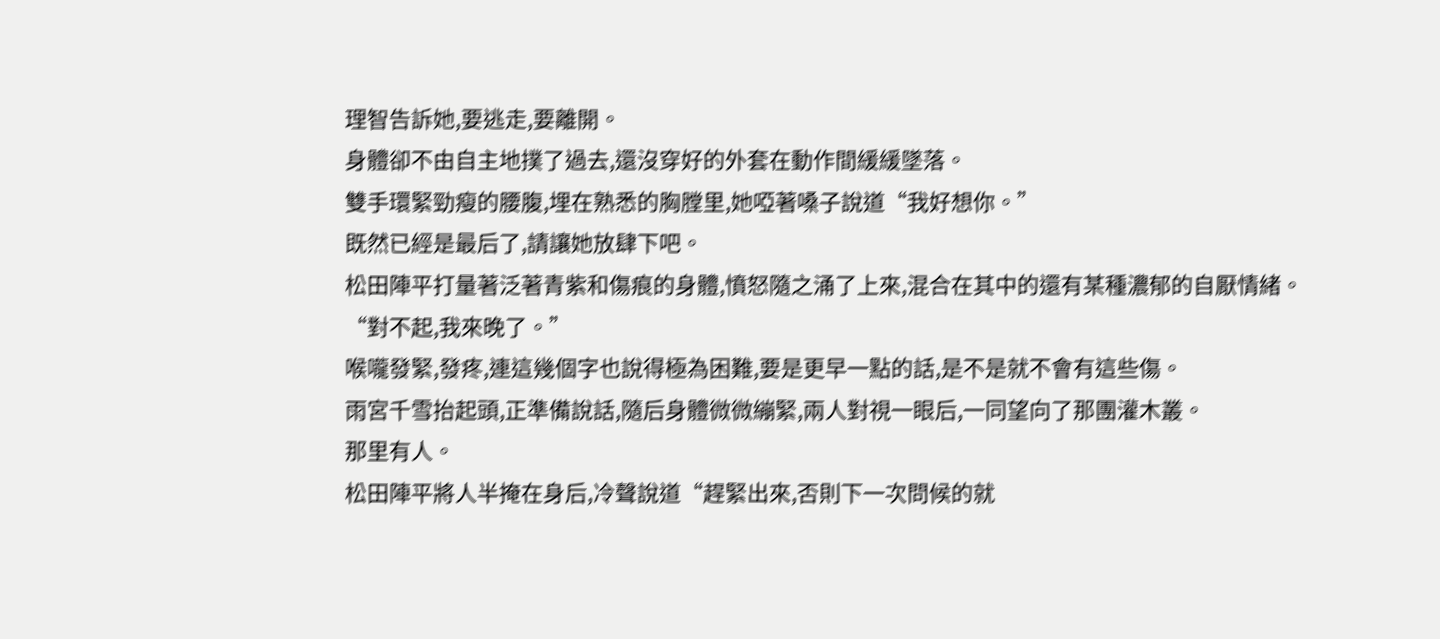理智告訴她,要逃走,要離開。
身體卻不由自主地撲了過去,還沒穿好的外套在動作間緩緩墜落。
雙手環緊勁瘦的腰腹,埋在熟悉的胸膛里,她啞著嗓子說道“我好想你。”
既然已經是最后了,請讓她放肆下吧。
松田陣平打量著泛著青紫和傷痕的身體,憤怒隨之涌了上來,混合在其中的還有某種濃郁的自厭情緒。
“對不起,我來晚了。”
喉嚨發緊,發疼,連這幾個字也說得極為困難,要是更早一點的話,是不是就不會有這些傷。
雨宮千雪抬起頭,正準備說話,隨后身體微微繃緊,兩人對視一眼后,一同望向了那團灌木叢。
那里有人。
松田陣平將人半掩在身后,冷聲說道“趕緊出來,否則下一次問候的就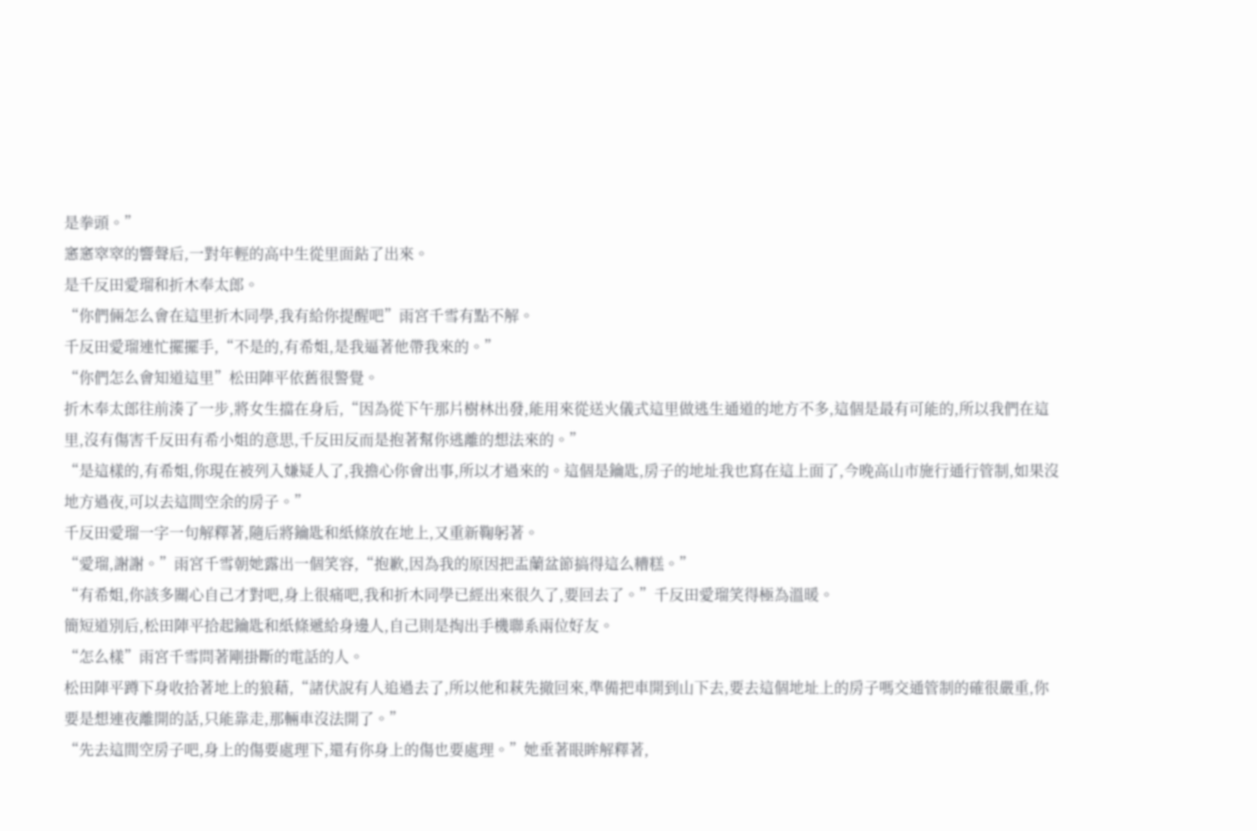是拳頭。”
窸窸窣窣的響聲后,一對年輕的高中生從里面鉆了出來。
是千反田愛瑠和折木奉太郎。
“你們倆怎么會在這里折木同學,我有給你提醒吧”雨宮千雪有點不解。
千反田愛瑠連忙擺擺手,“不是的,有希姐,是我逼著他帶我來的。”
“你們怎么會知道這里”松田陣平依舊很警覺。
折木奉太郎往前湊了一步,將女生擋在身后,“因為從下午那片樹林出發,能用來從送火儀式這里做逃生通道的地方不多,這個是最有可能的,所以我們在這里,沒有傷害千反田有希小姐的意思,千反田反而是抱著幫你逃離的想法來的。”
“是這樣的,有希姐,你現在被列入嫌疑人了,我擔心你會出事,所以才過來的。這個是鑰匙,房子的地址我也寫在這上面了,今晚高山市施行通行管制,如果沒地方過夜,可以去這間空余的房子。”
千反田愛瑠一字一句解釋著,隨后將鑰匙和紙條放在地上,又重新鞠躬著。
“愛瑠,謝謝。”雨宮千雪朝她露出一個笑容,“抱歉,因為我的原因把盂蘭盆節搞得這么糟糕。”
“有希姐,你該多關心自己才對吧,身上很痛吧,我和折木同學已經出來很久了,要回去了。”千反田愛瑠笑得極為溫暖。
簡短道別后,松田陣平拾起鑰匙和紙條遞給身邊人,自己則是掏出手機聯系兩位好友。
“怎么樣”雨宮千雪問著剛掛斷的電話的人。
松田陣平蹲下身收拾著地上的狼藉,“諸伏說有人追過去了,所以他和萩先撤回來,準備把車開到山下去,要去這個地址上的房子嗎交通管制的確很嚴重,你要是想連夜離開的話,只能靠走,那輛車沒法開了。”
“先去這間空房子吧,身上的傷要處理下,還有你身上的傷也要處理。”她垂著眼眸解釋著,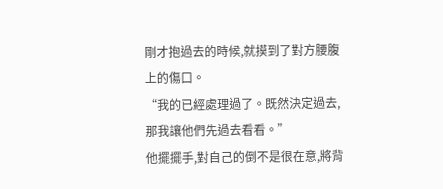剛才抱過去的時候,就摸到了對方腰腹上的傷口。
“我的已經處理過了。既然決定過去,那我讓他們先過去看看。”
他擺擺手,對自己的倒不是很在意,將背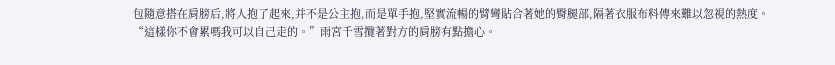包隨意搭在肩膀后,將人抱了起來,并不是公主抱,而是單手抱,堅實流暢的臂彎貼合著她的臀腿部,隔著衣服布料傳來難以忽視的熱度。
“這樣你不會累嗎我可以自己走的。”雨宮千雪攬著對方的肩膀有點擔心。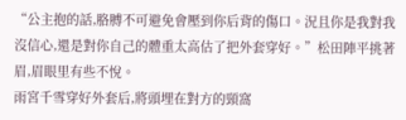“公主抱的話,胳膊不可避免會壓到你后背的傷口。況且你是我對我沒信心,還是對你自己的體重太高估了把外套穿好。”松田陣平挑著眉,眉眼里有些不悅。
雨宮千雪穿好外套后,將頭埋在對方的頸窩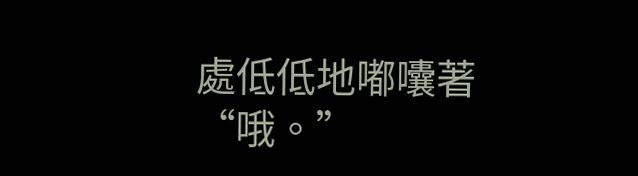處低低地嘟囔著“哦。”